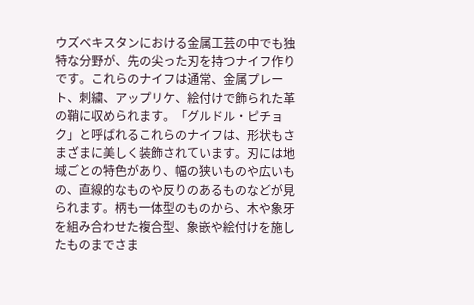ウズベキスタンにおける金属工芸の中でも独特な分野が、先の尖った刃を持つナイフ作りです。これらのナイフは通常、金属プレート、刺繍、アップリケ、絵付けで飾られた革の鞘に収められます。「グルドル・ピチョク」と呼ばれるこれらのナイフは、形状もさまざまに美しく装飾されています。刃には地域ごとの特色があり、幅の狭いものや広いもの、直線的なものや反りのあるものなどが見られます。柄も一体型のものから、木や象牙を組み合わせた複合型、象嵌や絵付けを施したものまでさま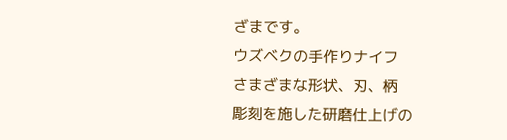ざまです。
ウズベクの手作りナイフ
さまざまな形状、刃、柄
彫刻を施した研磨仕上げの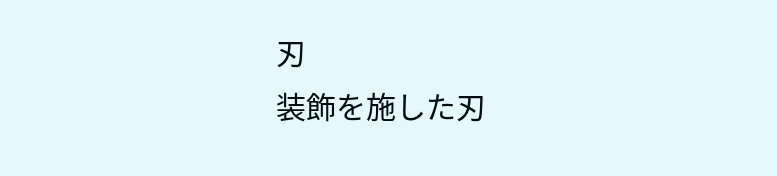刃
装飾を施した刃